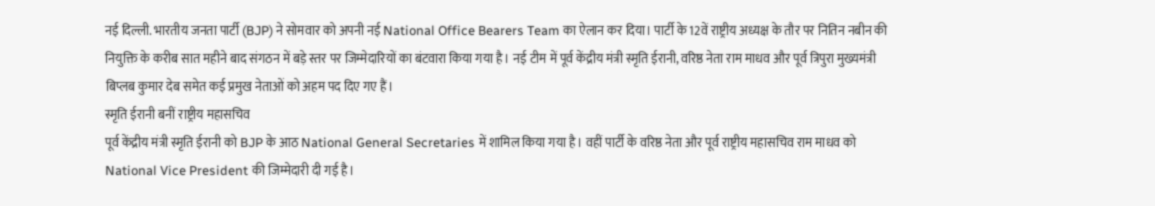नई दिल्ली. भारतीय जनता पार्टी (BJP) ने सोमवार को अपनी नई National Office Bearers Team का ऐलान कर दिया। पार्टी के 12वें राष्ट्रीय अध्यक्ष के तौर पर नितिन नबीन की नियुक्ति के करीब सात महीने बाद संगठन में बड़े स्तर पर जिम्मेदारियों का बंटवारा किया गया है। नई टीम में पूर्व केंद्रीय मंत्री स्मृति ईरानी, वरिष्ठ नेता राम माधव और पूर्व त्रिपुरा मुख्यमंत्री बिप्लब कुमार देब समेत कई प्रमुख नेताओं को अहम पद दिए गए हैं।
स्मृति ईरानी बनीं राष्ट्रीय महासचिव
पूर्व केंद्रीय मंत्री स्मृति ईरानी को BJP के आठ National General Secretaries में शामिल किया गया है। वहीं पार्टी के वरिष्ठ नेता और पूर्व राष्ट्रीय महासचिव राम माधव को National Vice President की जिम्मेदारी दी गई है।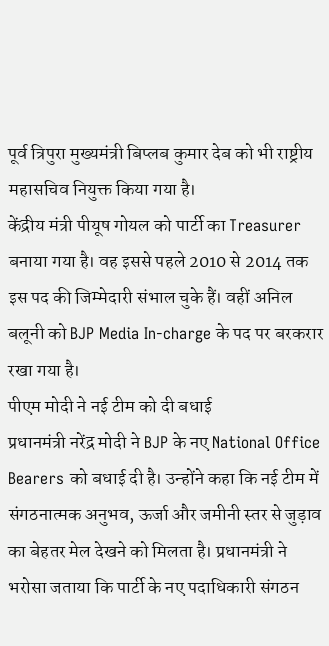पूर्व त्रिपुरा मुख्यमंत्री बिप्लब कुमार देब को भी राष्ट्रीय महासचिव नियुक्त किया गया है।
केंद्रीय मंत्री पीयूष गोयल को पार्टी का Treasurer बनाया गया है। वह इससे पहले 2010 से 2014 तक इस पद की जिम्मेदारी संभाल चुके हैं। वहीं अनिल बलूनी को BJP Media In-charge के पद पर बरकरार रखा गया है।
पीएम मोदी ने नई टीम को दी बधाई
प्रधानमंत्री नरेंद्र मोदी ने BJP के नए National Office Bearers को बधाई दी है। उन्होंने कहा कि नई टीम में संगठनात्मक अनुभव, ऊर्जा और जमीनी स्तर से जुड़ाव का बेहतर मेल देखने को मिलता है। प्रधानमंत्री ने भरोसा जताया कि पार्टी के नए पदाधिकारी संगठन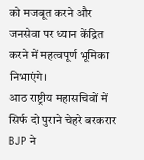को मजबूत करने और जनसेवा पर ध्यान केंद्रित करने में महत्वपूर्ण भूमिका निभाएंगे।
आठ राष्ट्रीय महासचिवों में सिर्फ दो पुराने चेहरे बरकरार
BJP ने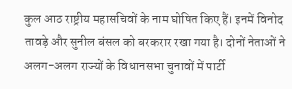कुल आठ राष्ट्रीय महासचिवों के नाम घोषित किए हैं। इनमें विनोद तावड़े और सुनील बंसल को बरकरार रखा गया है। दोनों नेताओं ने अलग-अलग राज्यों के विधानसभा चुनावों में पार्टी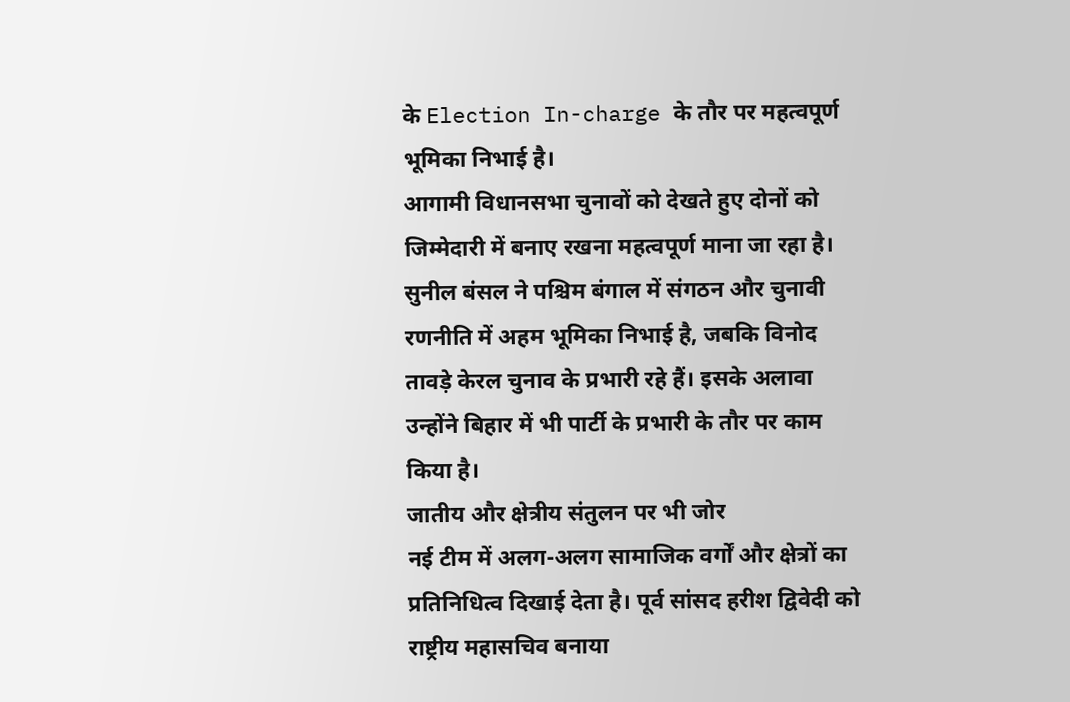के Election In-charge के तौर पर महत्वपूर्ण भूमिका निभाई है।
आगामी विधानसभा चुनावों को देखते हुए दोनों को जिम्मेदारी में बनाए रखना महत्वपूर्ण माना जा रहा है। सुनील बंसल ने पश्चिम बंगाल में संगठन और चुनावी रणनीति में अहम भूमिका निभाई है, जबकि विनोद तावड़े केरल चुनाव के प्रभारी रहे हैं। इसके अलावा उन्होंने बिहार में भी पार्टी के प्रभारी के तौर पर काम किया है।
जातीय और क्षेत्रीय संतुलन पर भी जोर
नई टीम में अलग-अलग सामाजिक वर्गों और क्षेत्रों का प्रतिनिधित्व दिखाई देता है। पूर्व सांसद हरीश द्विवेदी को राष्ट्रीय महासचिव बनाया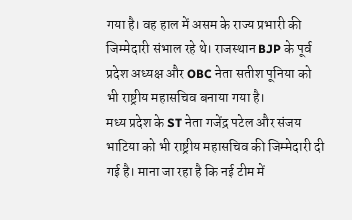गया है। वह हाल में असम के राज्य प्रभारी की जिम्मेदारी संभाल रहे थे। राजस्थान BJP के पूर्व प्रदेश अध्यक्ष और OBC नेता सतीश पूनिया को भी राष्ट्रीय महासचिव बनाया गया है।
मध्य प्रदेश के ST नेता गजेंद्र पटेल और संजय भाटिया को भी राष्ट्रीय महासचिव की जिम्मेदारी दी गई है। माना जा रहा है कि नई टीम में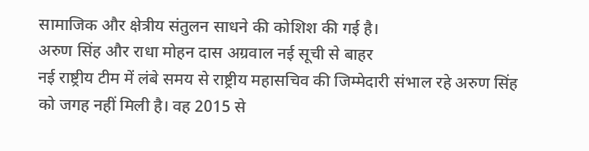सामाजिक और क्षेत्रीय संतुलन साधने की कोशिश की गई है।
अरुण सिंह और राधा मोहन दास अग्रवाल नई सूची से बाहर
नई राष्ट्रीय टीम में लंबे समय से राष्ट्रीय महासचिव की जिम्मेदारी संभाल रहे अरुण सिंह को जगह नहीं मिली है। वह 2015 से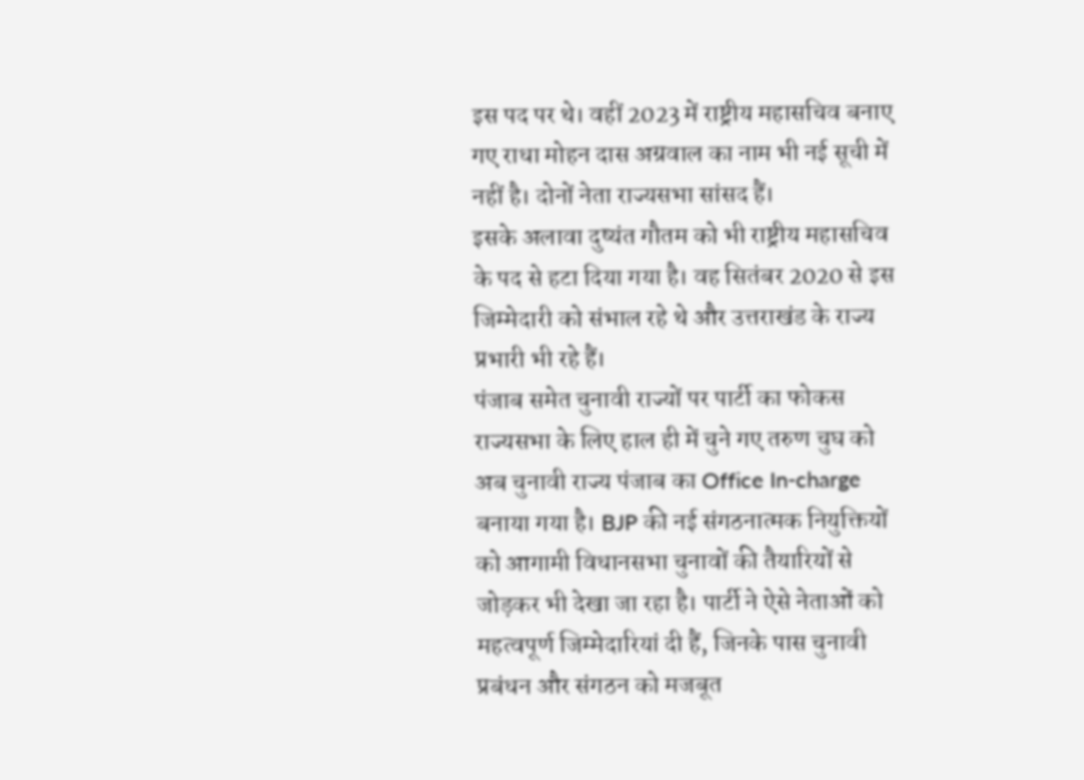इस पद पर थे। वहीं 2023 में राष्ट्रीय महासचिव बनाए गए राधा मोहन दास अग्रवाल का नाम भी नई सूची में नहीं है। दोनों नेता राज्यसभा सांसद हैं।
इसके अलावा दुष्यंत गौतम को भी राष्ट्रीय महासचिव के पद से हटा दिया गया है। वह सितंबर 2020 से इस जिम्मेदारी को संभाल रहे थे और उत्तराखंड के राज्य प्रभारी भी रहे हैं।
पंजाब समेत चुनावी राज्यों पर पार्टी का फोकस
राज्यसभा के लिए हाल ही में चुने गए तरुण चुघ को अब चुनावी राज्य पंजाब का Office In-charge बनाया गया है। BJP की नई संगठनात्मक नियुक्तियों को आगामी विधानसभा चुनावों की तैयारियों से जोड़कर भी देखा जा रहा है। पार्टी ने ऐसे नेताओं को महत्वपूर्ण जिम्मेदारियां दी हैं, जिनके पास चुनावी प्रबंधन और संगठन को मजबूत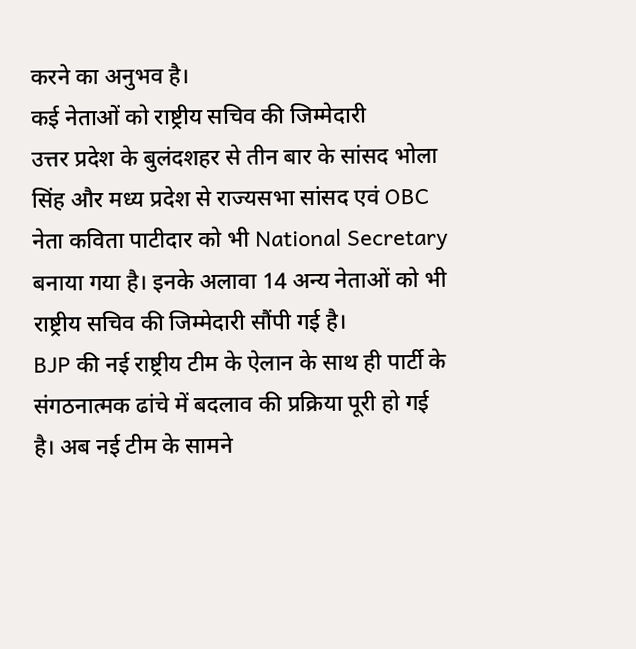करने का अनुभव है।
कई नेताओं को राष्ट्रीय सचिव की जिम्मेदारी
उत्तर प्रदेश के बुलंदशहर से तीन बार के सांसद भोला सिंह और मध्य प्रदेश से राज्यसभा सांसद एवं OBC नेता कविता पाटीदार को भी National Secretary बनाया गया है। इनके अलावा 14 अन्य नेताओं को भी राष्ट्रीय सचिव की जिम्मेदारी सौंपी गई है।
BJP की नई राष्ट्रीय टीम के ऐलान के साथ ही पार्टी के संगठनात्मक ढांचे में बदलाव की प्रक्रिया पूरी हो गई है। अब नई टीम के सामने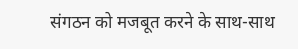संगठन को मजबूत करने के साथ-साथ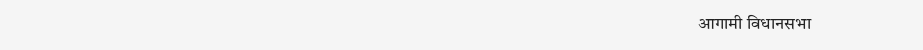आगामी विधानसभा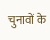चुनावों के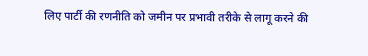लिए पार्टी की रणनीति को जमीन पर प्रभावी तरीके से लागू करने की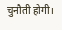चुनौती होगी।